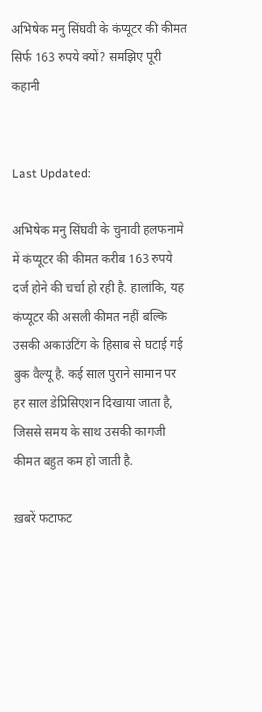अभिषेक मनु सिंघवी के कंप्यूटर की कीमत सिर्फ 163 रुपये क्यों? समझिए पूरी कहानी


Last Updated:

अभिषेक मनु सिंघवी के चुनावी हलफनामे में कंप्यूटर की कीमत करीब 163 रुपये दर्ज होने की चर्चा हो रही है. हालांकि, यह कंप्यूटर की असली कीमत नहीं बल्कि उसकी अकाउंटिंग के हिसाब से घटाई गई बुक वैल्यू है. कई साल पुराने सामान पर हर साल डेप्रिसिएशन दिखाया जाता है, जिससे समय के साथ उसकी कागजी कीमत बहुत कम हो जाती है.

ख़बरें फटाफट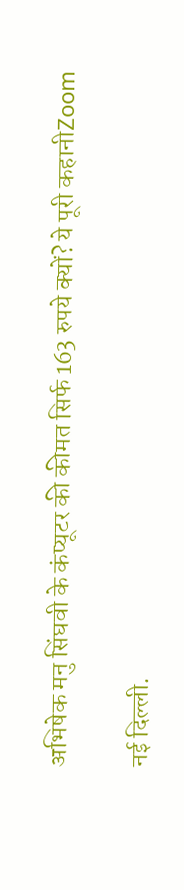अभिषेक मनु सिंघवी के कंप्यूटर की कीमत सिर्फ 163 रुपये क्यों? ये पूरी कहानीZoom

नई दिल्ली.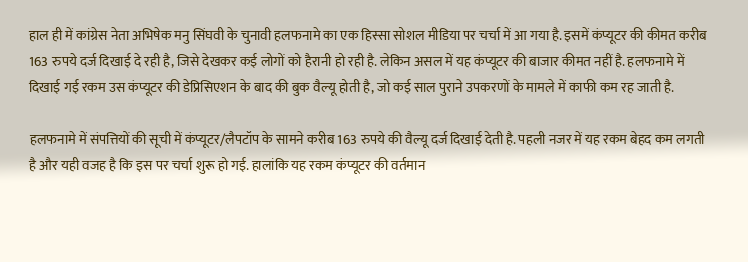हाल ही में कांग्रेस नेता अभिषेक मनु सिंघवी के चुनावी हलफनामे का एक हिस्सा सोशल मीडिया पर चर्चा में आ गया है. इसमें कंप्यूटर की कीमत करीब 163 रुपये दर्ज दिखाई दे रही है, जिसे देखकर कई लोगों को हैरानी हो रही है. लेकिन असल में यह कंप्यूटर की बाजार कीमत नहीं है. हलफनामे में दिखाई गई रकम उस कंप्यूटर की डेप्रिसिएशन के बाद की बुक वैल्यू होती है, जो कई साल पुराने उपकरणों के मामले में काफी कम रह जाती है.

हलफनामे में संपत्तियों की सूची में कंप्यूटर/लैपटॉप के सामने करीब 163 रुपये की वैल्यू दर्ज दिखाई देती है. पहली नजर में यह रकम बेहद कम लगती है और यही वजह है कि इस पर चर्चा शुरू हो गई. हालांकि यह रकम कंप्यूटर की वर्तमान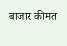बाजार कीमत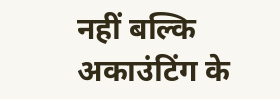नहीं बल्कि अकाउंटिंग के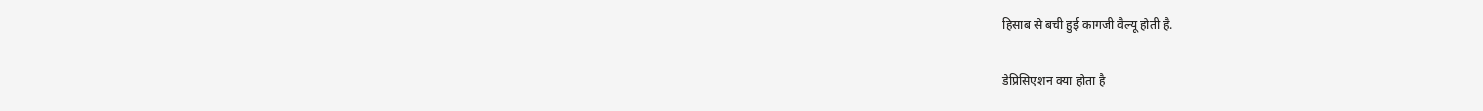हिसाब से बची हुई कागजी वैल्यू होती है.

डेप्रिसिएशन क्या होता है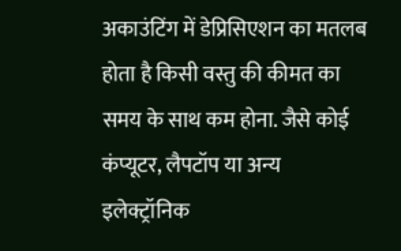अकाउंटिंग में डेप्रिसिएशन का मतलब होता है किसी वस्तु की कीमत का समय के साथ कम होना. जैसे कोई कंप्यूटर, लैपटॉप या अन्य इलेक्ट्रॉनिक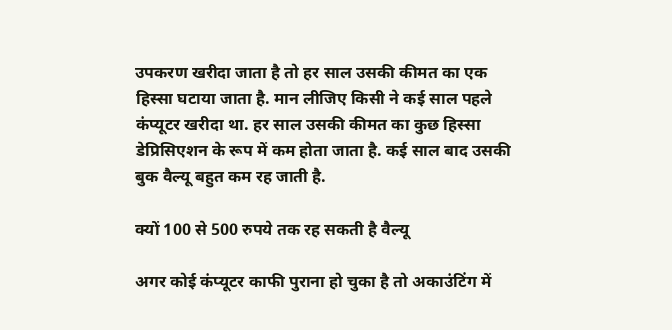उपकरण खरीदा जाता है तो हर साल उसकी कीमत का एक हिस्सा घटाया जाता है. मान लीजिए किसी ने कई साल पहले कंप्यूटर खरीदा था. हर साल उसकी कीमत का कुछ हिस्सा डेप्रिसिएशन के रूप में कम होता जाता है. कई साल बाद उसकी बुक वैल्यू बहुत कम रह जाती है.

क्यों 100 से 500 रुपये तक रह सकती है वैल्यू

अगर कोई कंप्यूटर काफी पुराना हो चुका है तो अकाउंटिंग में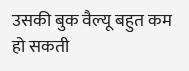उसकी बुक वैल्यू बहुत कम हो सकती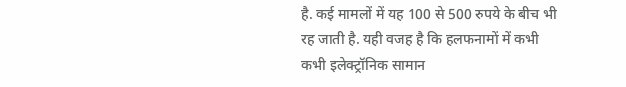है. कई मामलों में यह 100 से 500 रुपये के बीच भी रह जाती है. यही वजह है कि हलफनामों में कभी कभी इलेक्ट्रॉनिक सामान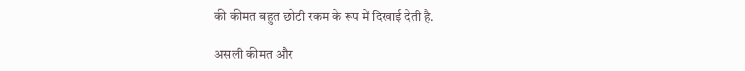की कीमत बहुत छोटी रकम के रूप में दिखाई देती है.

असली कीमत और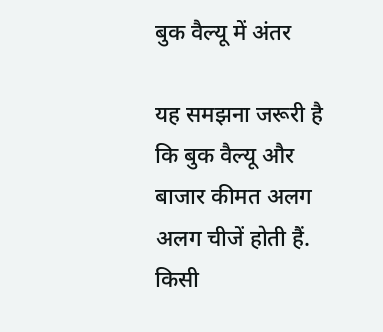बुक वैल्यू में अंतर

यह समझना जरूरी है कि बुक वैल्यू और बाजार कीमत अलग अलग चीजें होती हैं. किसी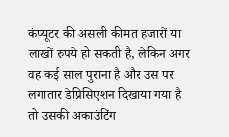कंप्यूटर की असली कीमत हजारों या लाखों रुपये हो सकती है, लेकिन अगर वह कई साल पुराना है और उस पर लगातार डेप्रिसिएशन दिखाया गया है तो उसकी अकाउंटिंग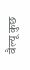वैल्यू कुछ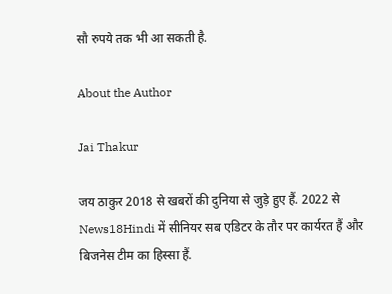सौ रुपये तक भी आ सकती है.

About the Author

Jai Thakur

जय ठाकुर 2018 से खबरों की दुनिया से जुड़े हुए हैं. 2022 से News18Hindi में सीनियर सब एडिटर के तौर पर कार्यरत हैं और बिजनेस टीम का हिस्सा हैं.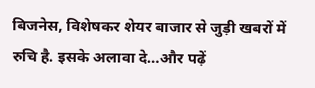बिजनेस, विशेषकर शेयर बाजार से जुड़ी खबरों में रुचि है. इसके अलावा दे…और पढ़ें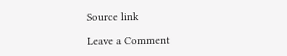Source link

Leave a Comment